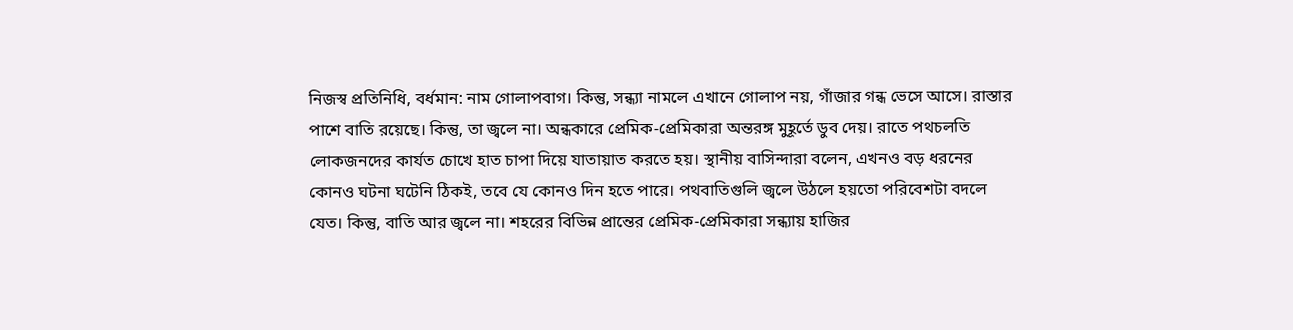নিজস্ব প্রতিনিধি, বর্ধমান: নাম গোলাপবাগ। কিন্তু, সন্ধ্যা নামলে এখানে গোলাপ নয়, গাঁজার গন্ধ ভেসে আসে। রাস্তার পাশে বাতি রয়েছে। কিন্তু, তা জ্বলে না। অন্ধকারে প্রেমিক-প্রেমিকারা অন্তরঙ্গ মুহূর্তে ডুব দেয়। রাতে পথচলতি লোকজনদের কার্যত চোখে হাত চাপা দিয়ে যাতায়াত করতে হয়। স্থানীয় বাসিন্দারা বলেন, এখনও বড় ধরনের কোনও ঘটনা ঘটেনি ঠিকই, তবে যে কোনও দিন হতে পারে। পথবাতিগুলি জ্বলে উঠলে হয়তো পরিবেশটা বদলে যেত। কিন্তু, বাতি আর জ্বলে না। শহরের বিভিন্ন প্রান্তের প্রেমিক-প্রেমিকারা সন্ধ্যায় হাজির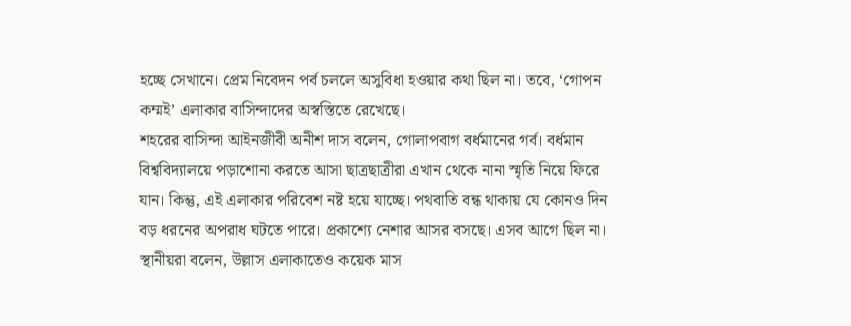হচ্ছে সেখানে। প্রেম নিবেদন পর্ব চললে অসুবিধা হওয়ার কথা ছিল না। তবে, ‘গোপন কম্মই’ এলাকার বাসিন্দাদের অস্বস্তিতে রেখেছে।
শহরের বাসিন্দা আইনজীবী অনীশ দাস বলেন, গোলাপবাগ বর্ধমানের গর্ব। বর্ধমান বিশ্ববিদ্যালয়ে পড়াশোনা করতে আসা ছাত্রছাত্রীরা এখান থেকে নানা স্মৃতি নিয়ে ফিরে যান। কিন্তু, এই এলাকার পরিবেশ নষ্ট হয়ে যাচ্ছে। পথবাতি বন্ধ থাকায় যে কোনও দিন বড় ধরনের অপরাধ ঘটতে পারে। প্রকাশ্যে নেশার আসর বসছে। এসব আগে ছিল না। স্থানীয়রা বলেন, উল্লাস এলাকাতেও কয়েক মাস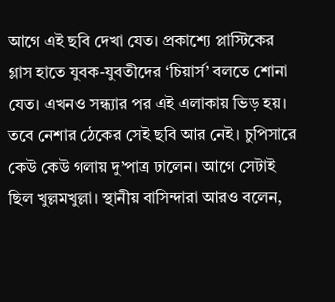আগে এই ছবি দেখা যেত। প্রকাশ্যে প্লাস্টিকের গ্লাস হাতে যুবক-যুবতীদের ‘চিয়ার্স’ বলতে শোনা যেত। এখনও সন্ধ্যার পর এই এলাকায় ভিড় হয়। তবে নেশার ঠেকের সেই ছবি আর নেই। চুপিসারে কেউ কেউ গলায় দু’পাত্র ঢালেন। আগে সেটাই ছিল খুল্লমখুল্লা। স্থানীয় বাসিন্দারা আরও বলেন,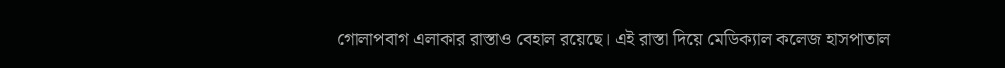গোলাপবাগ এলাকার রাস্তাও বেহাল রয়েছে। এই রাস্তা দিয়ে মেডিক্যাল কলেজ হাসপাতাল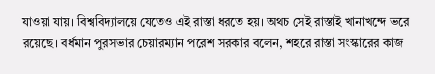যাওয়া যায়। বিশ্ববিদ্যালয়ে যেতেও এই রাস্তা ধরতে হয়। অথচ সেই রাস্তাই খানাখন্দে ভরে রয়েছে। বর্ধমান পুরসভার চেয়ারম্যান পরেশ সরকার বলেন, শহরে রাস্তা সংস্কারের কাজ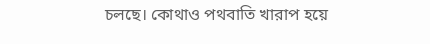চলছে। কোথাও পথবাতি খারাপ হয়ে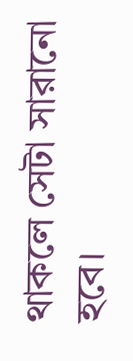থাকলে সেটা সারানো হবে।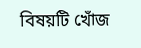বিষয়টি খোঁজ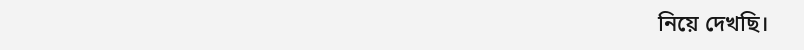নিয়ে দেখছি।